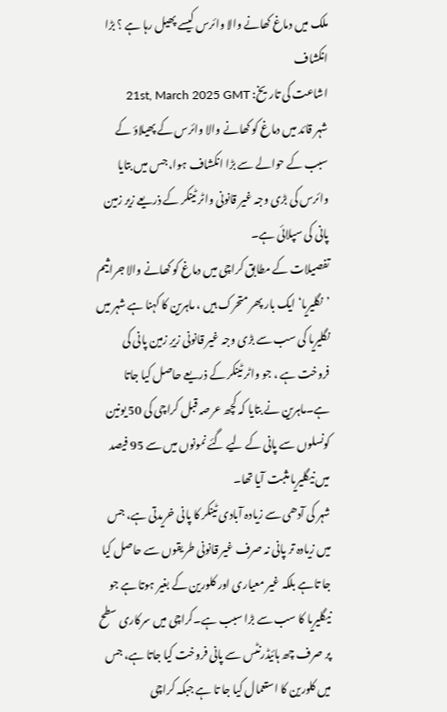ملک میں دماغ کھانے والا وائرس کیسے پھیل رہا ہے ؟ بڑا انکشاف
اشاعت کی تاریخ: 21st, March 2025 GMT
شہر قائد میں دماغ کو کھانے والا وائرس کے پھیلاؤ کے سبب کے حوالے سے بڑا انکشاف ہوا، جس میں بتایا وائرس کی بڑی وجہ غیر قانونی واٹر ٹینکر کے ذریعے زیر زمین پانی کی سپلائی ہے۔
تفصیلات کے مطابق کراچی میں دماغ کو کھانے والا جراثیم ’نگلیریا‘ ایک بار پھر متحرک ہیں ، ماہرین کا کہنا ہے شہر میں نگلیریا کی سب سے بڑی وجہ غیر قانونی زیرِ زمین پانی کی فروخت ہے ، جو واٹر ٹینکر کے ذریعے حاصل کیا جاتا ہے۔ماہرین نے بتایا کہ کچھ عرصہ قبل کراچی کی 50 یونین کونسلوں سے پانی کے لیے گئے نمونوں میں سے 95 فیصد میں نیگلیریا مثبت آیا تھا۔
شہر کی آدھی سے زیادہ آبادی ٹینکر کا پانی خریدتی ہے، جس میں زیادہ تر پانی نہ صرف غیر قانونی طریقوں سے حاصل کیا جا تاہے بلکہ غیر معیاری اور کلورین کے بغیر ہوتا ہے جو نیگلیریا کا سب سے بڑا سبب ہے۔کراچی میں سرکاری سطح پر صرف چھ ہائیڈرنٹس سے پانی فروخت کیا جاتا ہے، جس میں کلورین کا استعمال کیا جا تا ہے جبکہ کراچی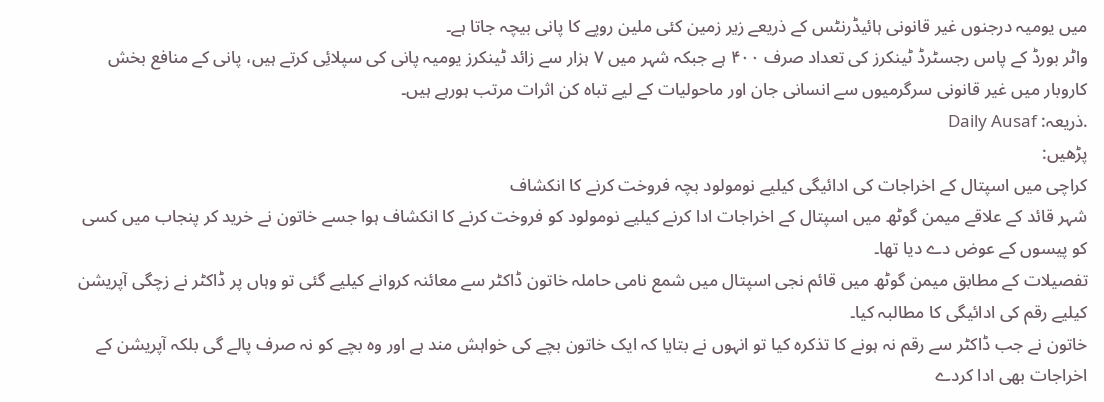میں یومیہ درجنوں غیر قانونی ہائیڈرنٹس کے ذریعے زیر زمین کئی ملین روپے کا پانی بیچہ جاتا ہے۔
واٹر بورڈ کے پاس رجسٹرڈ ٹینکرز کی تعداد صرف ۴۰۰ ہے جبکہ شہر میں ۷ ہزار سے زائد ٹینکرز یومیہ پانی کی سپلائِی کرتے ہیں، پانی کے منافع بخش کاروبار میں غیر قانونی سرگرمیوں سے انسانی جان اور ماحولیات کے لیے تباہ کن اثرات مرتب ہورہے ہیں۔
.ذریعہ: Daily Ausaf
پڑھیں:
کراچی میں اسپتال کے اخراجات کی ادائیگی کیلیے نومولود بچہ فروخت کرنے کا انکشاف
شہر قائد کے علاقے میمن گوٹھ میں اسپتال کے اخراجات ادا کرنے کیلیے نومولود کو فروخت کرنے کا انکشاف ہوا جسے خاتون نے خرید کر پنجاب میں کسی کو پیسوں کے عوض دے دیا تھا۔
تفصیلات کے مطابق میمن گوٹھ میں قائم نجی اسپتال میں شمع نامی حاملہ خاتون ڈاکٹر سے معائنہ کروانے کیلیے گئی تو وہاں پر ڈاکٹر نے زچگی آپریشن کیلیے رقم کی ادائیگی کا مطالبہ کیا۔
خاتون نے جب ڈاکٹر سے رقم نہ ہونے کا تذکرہ کیا تو انہوں نے بتایا کہ ایک خاتون بچے کی خواہش مند ہے اور وہ بچے کو نہ صرف پالے گی بلکہ آپریشن کے اخراجات بھی ادا کردے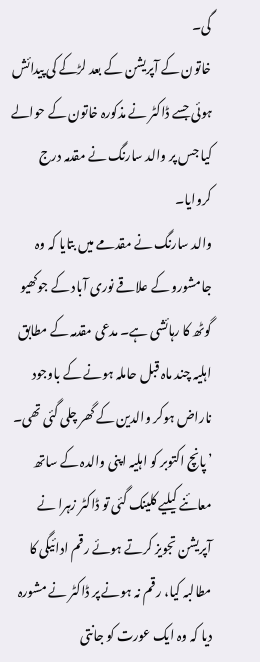گی۔
خاتون کے آپریشن کے بعد لڑکے کی پیدائش ہوئی جسے ڈاکٹر نے مذکورہ خاتون کے حوالے کیا جس پر والد سارنگ نے مقدمہ درج کروایا۔
والد سارنگ نے مقدمے میں بتایا کہ وہ جامشورو کے علاقے نوری آباد کے جوکھیو گوٹھ کا رہائشی ہے۔ مدعی مقدمہ کے مطابق اہلیہ چند ماہ قبل حاملہ ہونے کے باوجود ناراض ہوکر والدین کے گھر چلی گئی تھی۔
’پانچ اکتوبر کو اہلیہ اپنی والدہ کے ساتھ معائنے کیلیے کلینک گئی تو ڈاکٹر زہرا نے آپریشن تجویز کرتے ہوئے رقم ادائیگی کا مطالبہ کیا، رقم نہ ہونے پر ڈاکٹر نے مشورہ دیا کہ وہ ایک عورت کو جانتی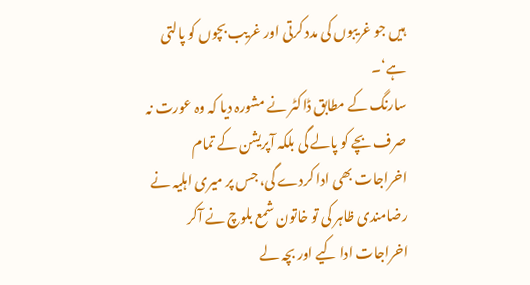ہیں جو غریبوں کی مدد کرتی اور غریب بچوں کو پالتی ہے‘۔
سارنگ کے مطابق ڈاکٹر نے مشورہ دیا کہ وہ عورت نہ صرف بچے کو پالے گی بلکہ آپریشن کے تمام اخراجات بھی ادا کردے گی، جس پر میری اہلیہ نے رضامندی ظاہر کی تو خاتون شمع بلوچ نے آکر اخراجات ادا کیے اور بچہ لے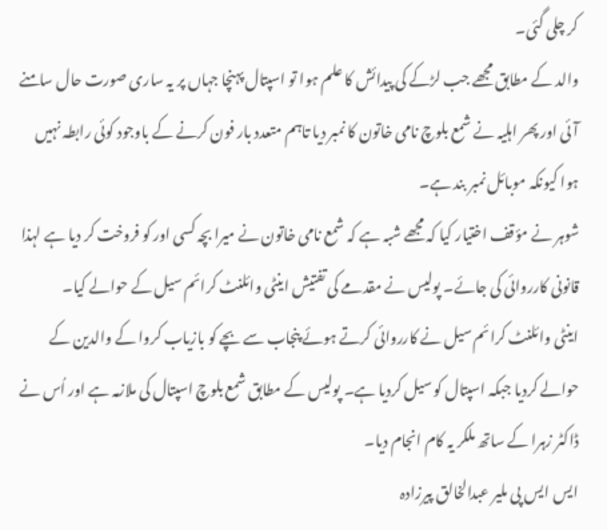کر چلی گئی۔
والد کے مطابق مجھے جب لڑکے کی پیدائش کا علم ہوا تو اسپتال پہنچا جہاں پر یہ ساری صورت حال سامنے آئی اور پھر اہلیہ نے شمع بلوچ نامی خاتون کا نمبر دیا تاہم متعدد بار فون کرنے کے باوجود کوئی رابطہ نہیں ہوا کیونکہ موبائل نمبر بند ہے۔
شوہر نے مؤقف اختیار کیا کہ مجھے شبہ ہے کہ شمع نامی خاتون نے میرا بچہ کسی اور کو فروخت کر دیا ہے لہذا قانونی کارروائی کی جائے۔ پولیس نے مقدمے کی تفتیش اینٹی وائلنٹ کرائم سیل کے حوالے کیا۔
اینٹی وائلنٹ کرائم سیل نے کارروائی کرتے ہوئے پنجاب سے بچے کو بازیاب کروا کے والدین کے حوالے کردیا جبکہ اسپتال کو سیل کردیا ہے۔ پولیس کے مطابق شمع بلوچ اسپتال کی ملازمہ ہے اور اُس نے ڈاکٹر زہرا کے ساتھ ملکر یہ کام انجام دیا۔
ایس ایس پی ملیر عبدالخالق پیرزادہ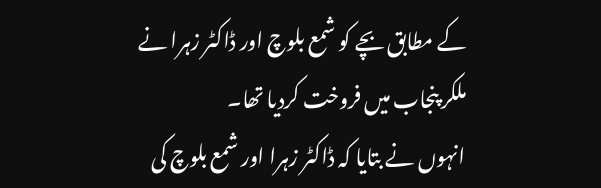کے مطابق بچے کو شمع بلوچ اور ڈاکٹر زہرا نے ملکر پنجاب میں فروخت کردیا تھا۔
انہوں نے بتایا کہ ڈاکٹر زہرا اور شمع بلوچ کی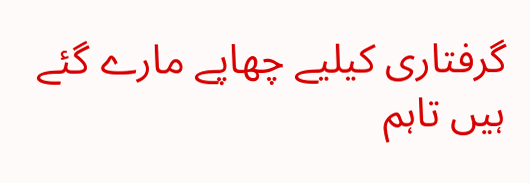گرفتاری کیلیے چھاپے مارے گئے ہیں تاہم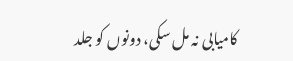کامیابی نہ مل سکی، دونوں کو جلد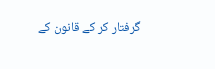گرفتار کر کے قانون کے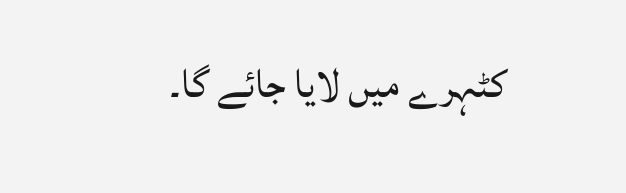کٹہرے میں لایا جائے گا۔